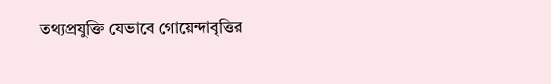তথ্যপ্রযুক্তি যেভাবে গোয়েন্দাবৃত্তির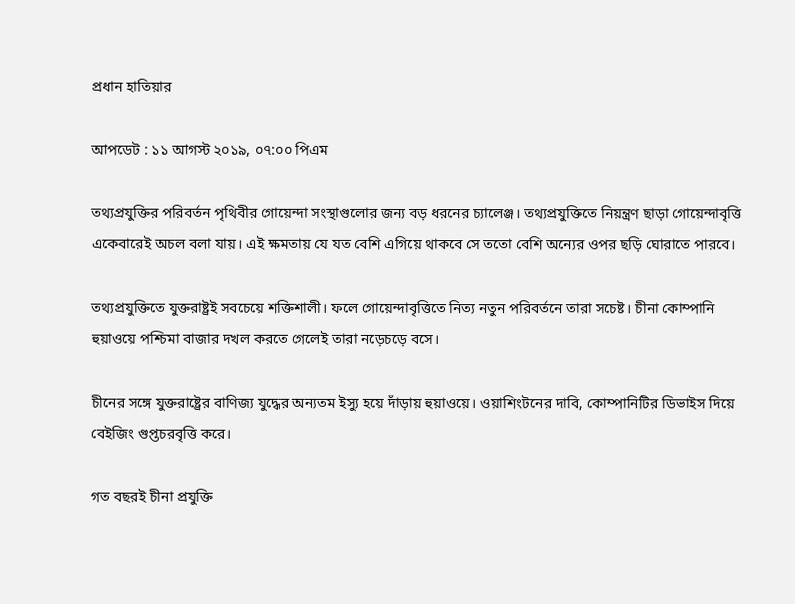প্রধান হাতিয়ার

আপডেট : ১১ আগস্ট ২০১৯, ০৭:০০ পিএম

তথ্যপ্রযুক্তির পরিবর্তন পৃথিবীর গোয়েন্দা সংস্থাগুলোর জন্য বড় ধরনের চ্যালেঞ্জ। তথ্যপ্রযুক্তিতে নিয়ন্ত্রণ ছাড়া গোয়েন্দাবৃত্তি একেবারেই অচল বলা যায়। এই ক্ষমতায় যে যত বেশি এগিয়ে থাকবে সে ততো বেশি অন্যের ওপর ছড়ি ঘোরাতে পারবে।

তথ্যপ্রযুক্তিতে যুক্তরাষ্ট্রই সবচেয়ে শক্তিশালী। ফলে গোয়েন্দাবৃত্তিতে নিত্য নতুন পরিবর্তনে তারা সচেষ্ট। চীনা কোম্পানি হুয়াওয়ে পশ্চিমা বাজার দখল করতে গেলেই তারা নড়েচড়ে বসে।

চীনের সঙ্গে যুক্তরাষ্ট্রের বাণিজ্য যুদ্ধের অন্যতম ইস্যু হয়ে দাঁড়ায় হুয়াওয়ে। ওয়াশিংটনের দাবি, কোম্পানিটির ডিভাইস দিয়ে বেইজিং গুপ্তচরবৃত্তি করে।

গত বছরই চীনা প্রযুক্তি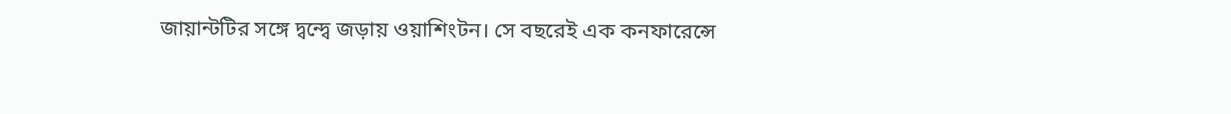জায়ান্টটির সঙ্গে দ্বন্দ্বে জড়ায় ওয়াশিংটন। সে বছরেই এক কনফারেন্সে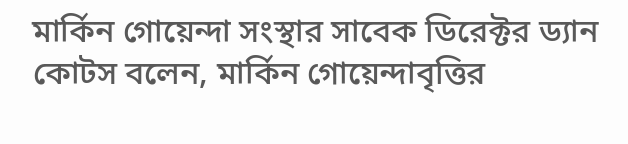মার্কিন গোয়েন্দা সংস্থার সাবেক ডিরেক্টর ড্যান কোটস বলেন, মার্কিন গোয়েন্দাবৃত্তির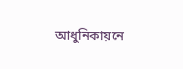আধুনিকায়নে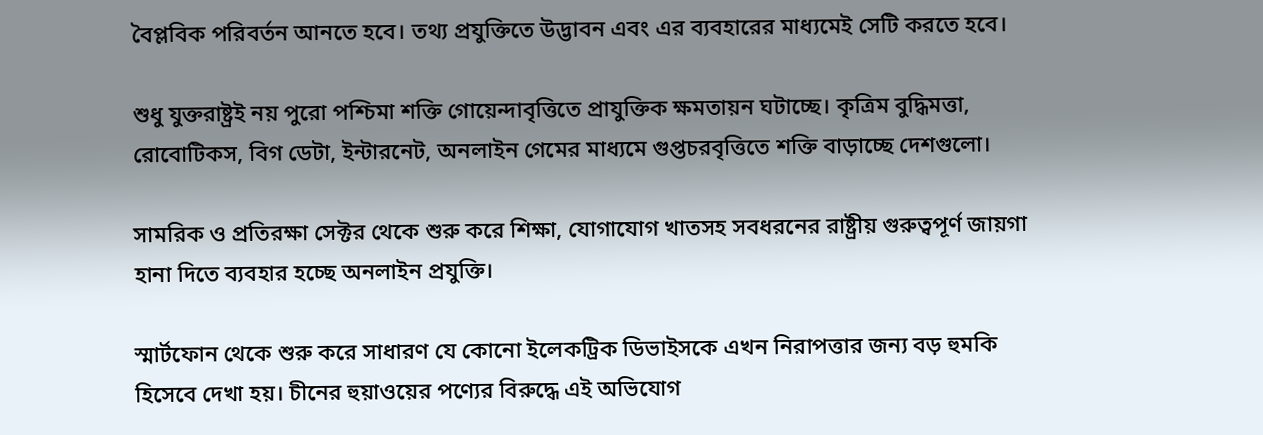বৈপ্লবিক পরিবর্তন আনতে হবে। তথ্য প্রযুক্তিতে উদ্ভাবন এবং এর ব্যবহারের মাধ্যমেই সেটি করতে হবে।

শুধু যুক্তরাষ্ট্রই নয় পুরো পশ্চিমা শক্তি গোয়েন্দাবৃত্তিতে প্রাযুক্তিক ক্ষমতায়ন ঘটাচ্ছে। কৃত্রিম বুদ্ধিমত্তা, রোবোটিকস, বিগ ডেটা, ইন্টারনেট, অনলাইন গেমের মাধ্যমে গুপ্তচরবৃত্তিতে শক্তি বাড়াচ্ছে দেশগুলো।

সামরিক ও প্রতিরক্ষা সেক্টর থেকে শুরু করে শিক্ষা, যোগাযোগ খাতসহ সবধরনের রাষ্ট্রীয় গুরুত্বপূর্ণ জায়গা হানা দিতে ব্যবহার হচ্ছে অনলাইন প্রযুক্তি।

স্মার্টফোন থেকে শুরু করে সাধারণ যে কোনো ইলেকট্রিক ডিভাইসকে এখন নিরাপত্তার জন্য বড় হুমকি হিসেবে দেখা হয়। চীনের হুয়াওয়ের পণ্যের বিরুদ্ধে এই অভিযোগ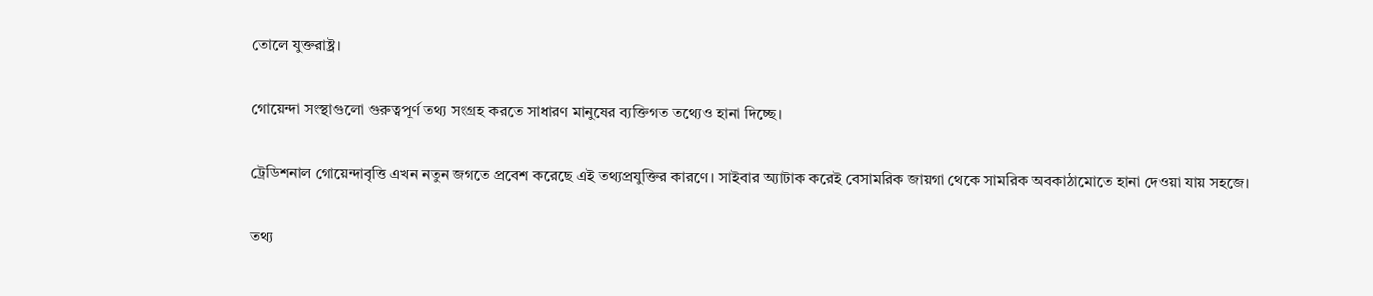তোলে যুক্তরাষ্ট্র।

গোয়েন্দা সংস্থাগুলো গুরুত্বপূর্ণ তথ্য সংগ্রহ করতে সাধারণ মানুষের ব্যক্তিগত তথ্যেও হানা দিচ্ছে।

ট্রেডিশনাল গোয়েন্দাবৃত্তি এখন নতুন জগতে প্রবেশ করেছে এই তথ্যপ্রযুক্তির কারণে। সাইবার অ্যাটাক করেই বেসামরিক জায়গা থেকে সামরিক অবকাঠামোতে হানা দেওয়া যায় সহজে।

তথ্য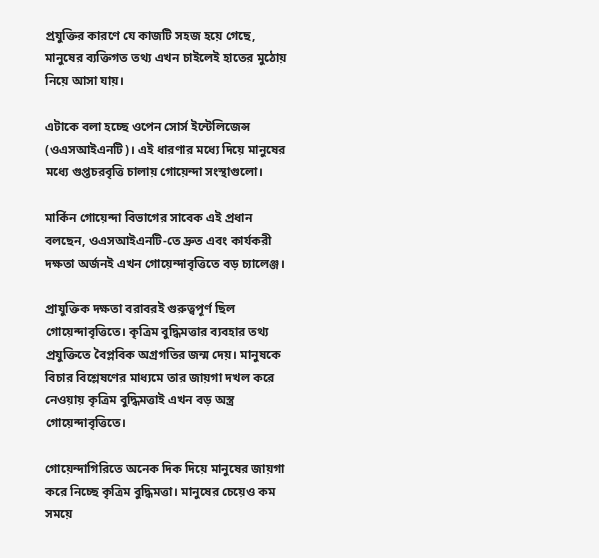প্রযুক্তির কারণে যে কাজটি সহজ হয়ে গেছে, মানুষের ব্যক্তিগত তথ্য এখন চাইলেই হাতের মুঠোয় নিয়ে আসা যায়।

এটাকে বলা হচ্ছে ওপেন সোর্স ইন্টেলিজেন্স (ওএসআইএনটি)। এই ধারণার মধ্যে দিয়ে মানুষের মধ্যে গুপ্তচরবৃত্তি চালায় গোয়েন্দা সংস্থাগুলো।

মার্কিন গোয়েন্দা বিভাগের সাবেক এই প্রধান বলছেন, ওএসআইএনটি-তে দ্রুত এবং কার্যকরী দক্ষতা অর্জনই এখন গোয়েন্দাবৃত্তিতে বড় চ্যালেঞ্জ।

প্রাযুক্তিক দক্ষতা বরাবরই গুরুত্বপূর্ণ ছিল গোয়েন্দাবৃত্তিতে। কৃত্রিম বুদ্ধিমত্তার ব্যবহার তথ্য প্রযুক্তিতে বৈপ্লবিক অগ্রগতির জন্ম দেয়। মানুষকে বিচার বিশ্লেষণের মাধ্যমে তার জায়গা দখল করে নেওয়ায় কৃত্রিম বুদ্ধিমত্তাই এখন বড় অস্ত্র গোয়েন্দাবৃত্তিতে।

গোয়েন্দাগিরিতে অনেক দিক দিয়ে মানুষের জায়গা করে নিচ্ছে কৃত্রিম বুদ্ধিমত্তা। মানুষের চেয়েও কম সময়ে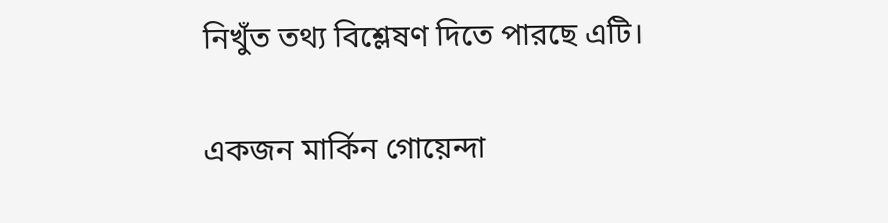নিখুঁত তথ্য বিশ্লেষণ দিতে পারছে এটি।

একজন মার্কিন গোয়েন্দা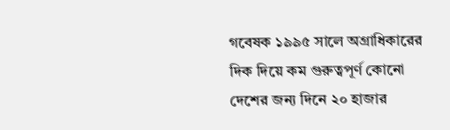গবেষক ১৯৯৫ সালে অগ্রাধিকারের দিক দিয়ে কম গুরুত্বপূর্ণ কোনো দেশের জন্য দিনে ২০ হাজার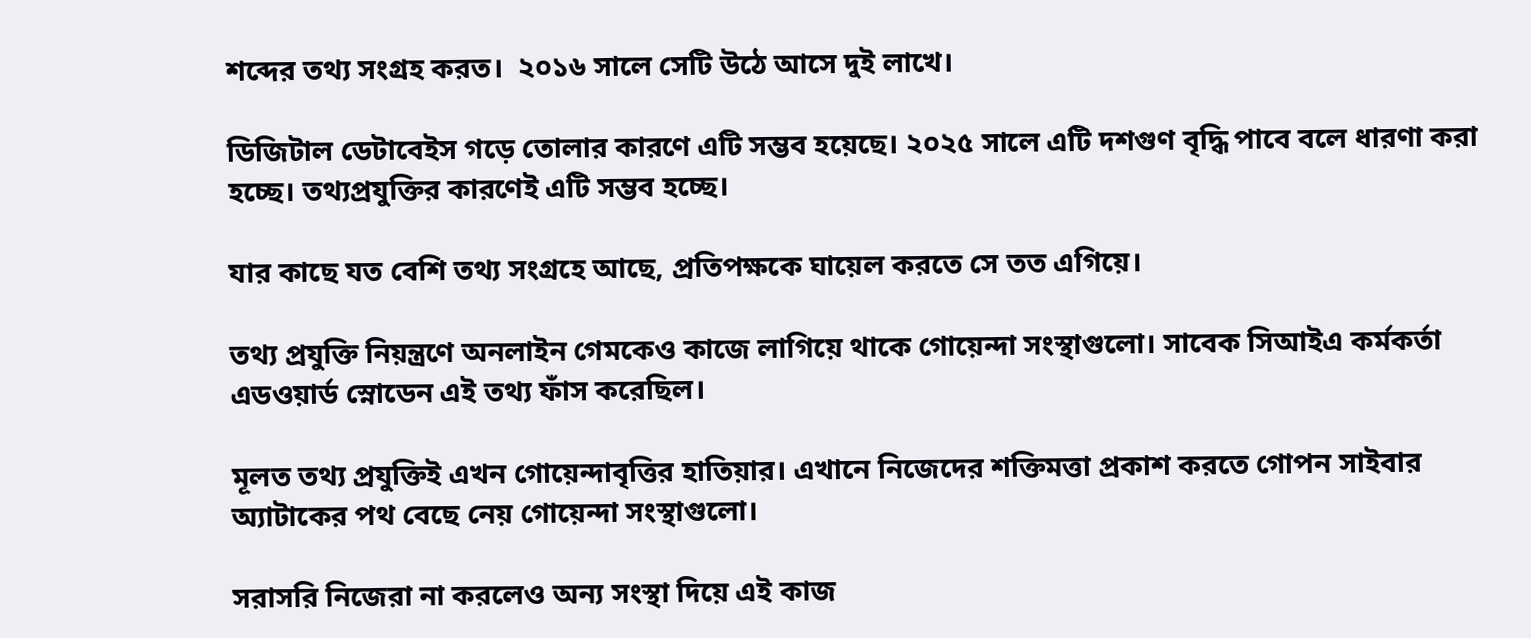শব্দের তথ্য সংগ্রহ করত।  ২০১৬ সালে সেটি উঠে আসে দুই লাখে।

ডিজিটাল ডেটাবেইস গড়ে তোলার কারণে এটি সম্ভব হয়েছে। ২০২৫ সালে এটি দশগুণ বৃদ্ধি পাবে বলে ধারণা করা হচ্ছে। তথ্যপ্রযুক্তির কারণেই এটি সম্ভব হচ্ছে।

যার কাছে যত বেশি তথ্য সংগ্রহে আছে, প্রতিপক্ষকে ঘায়েল করতে সে তত এগিয়ে।

তথ্য প্রযুক্তি নিয়ন্ত্রণে অনলাইন গেমকেও কাজে লাগিয়ে থাকে গোয়েন্দা সংস্থাগুলো। সাবেক সিআইএ কর্মকর্তা এডওয়ার্ড স্নোডেন এই তথ্য ফাঁস করেছিল।

মূলত তথ্য প্রযুক্তিই এখন গোয়েন্দাবৃত্তির হাতিয়ার। এখানে নিজেদের শক্তিমত্তা প্রকাশ করতে গোপন সাইবার অ্যাটাকের পথ বেছে নেয় গোয়েন্দা সংস্থাগুলো।

সরাসরি নিজেরা না করলেও অন্য সংস্থা দিয়ে এই কাজ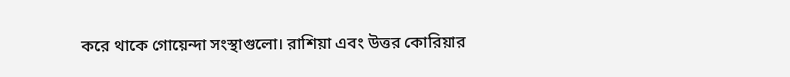করে থাকে গোয়েন্দা সংস্থাগুলো। রাশিয়া এবং উত্তর কোরিয়ার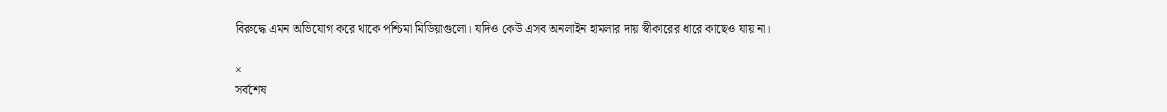বিরুদ্ধে এমন অভিযোগ করে থাকে পশ্চিমা মিডিয়াগুলো। যদিও কেউ এসব অনলাইন হামলার দায় স্বীকারের ধারে কাছেও যায় না।

×
সর্বশেষ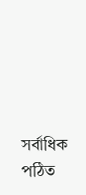সর্বাধিক পঠিত